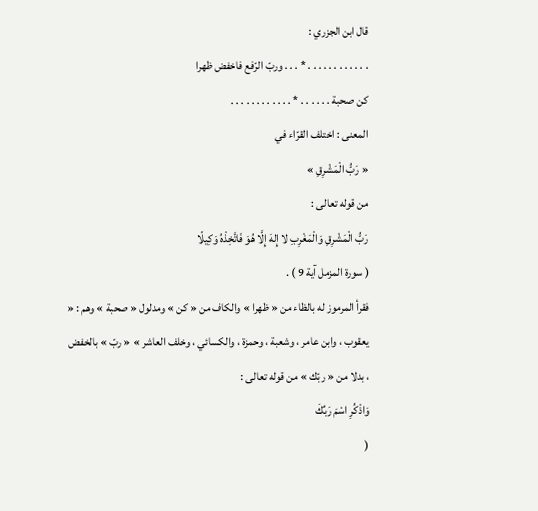قال ابن الجزري :
. . . . . . . . . . . . * . . . وربّ الرّفع فاخفض ظهرا
كن صحبة . . . . . . * . . . . . . . . . . . .
المعنى : اختلف القرّاء في
« رَبُّ الْمَشْرِقِ »
من قوله تعالى :
رَبُّ الْمَشْرِقِ وَالْمَغْرِبِ لا إِلهَ إِلَّا هُوَ فَاتَّخِذْهُ وَكِيلًا
( سورة المزمل آية 9 ) .
فقرأ المرموز له بالظاء من « ظهرا » والكاف من « كن » ومدلول « صحبة » وهم : « يعقوب ، وابن عامر ، وشعبة ، وحمزة ، والكسائي ، وخلف العاشر » « ربّ » بالخفض ، بدلا من « ربّك » من قوله تعالى :
وَاذْكُرِ اسْمَ رَبِّكَ
(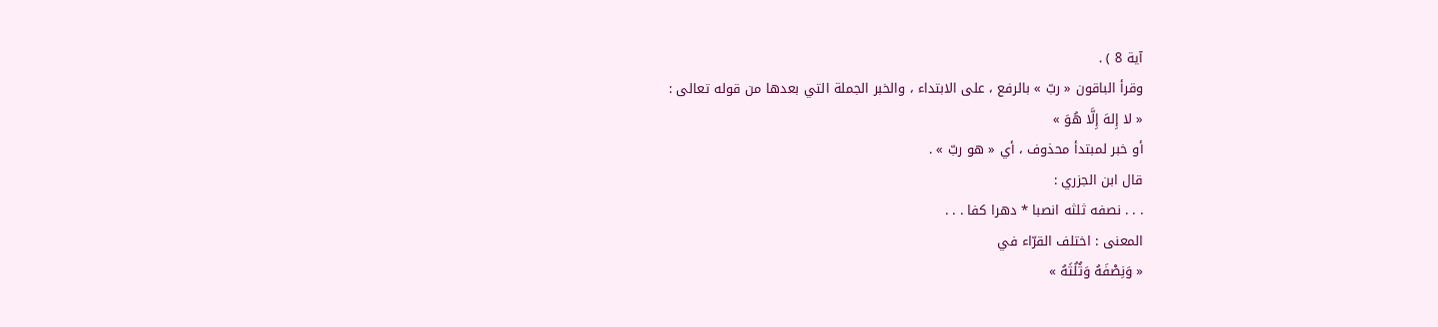آية 8 ) .
وقرأ الباقون « ربّ » بالرفع ، على الابتداء ، والخبر الجملة التي بعدها من قوله تعالى :
« لا إِلهَ إِلَّا هُوَ »
أو خبر لمبتدأ محذوف ، أي « هو ربّ » .
قال ابن الجزري :
. . . نصفه ثلثه انصبا * دهرا كفا . . .
المعنى : اختلف القرّاء في
« وَنِصْفَهُ وَثُلُثَهُ »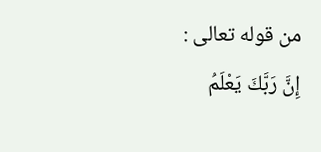من قوله تعالى :
إِنَّ رَبَّكَ يَعْلَمُ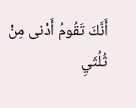أَنَّكَ تَقُومُ أَدْنى مِنْ ثُلُثَيِ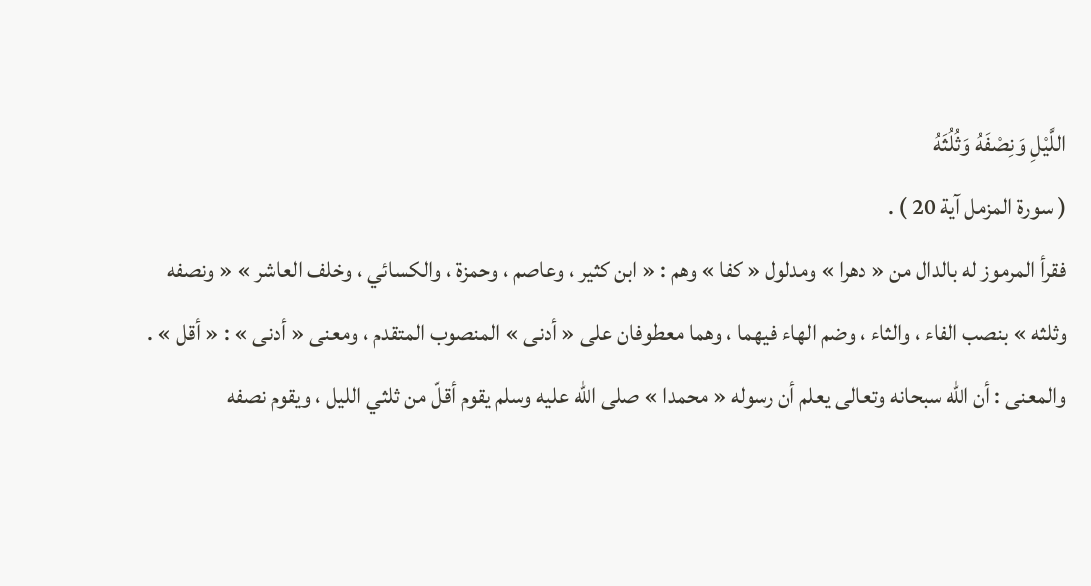اللَّيْلِ وَنِصْفَهُ وَثُلُثَهُ
( سورة المزمل آية 20 ) .
فقرأ المرموز له بالدال من « دهرا » ومدلول « كفا » وهم : « ابن كثير ، وعاصم ، وحمزة ، والكسائي ، وخلف العاشر » « ونصفه وثلثه » بنصب الفاء ، والثاء ، وضم الهاء فيهما ، وهما معطوفان على « أدنى » المنصوب المتقدم ، ومعنى « أدنى » : « أقل » .
والمعنى : أن اللّه سبحانه وتعالى يعلم أن رسوله « محمدا » صلى اللّه عليه وسلم يقوم أقلّ من ثلثي الليل ، ويقوم نصفه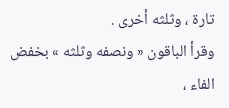تارة ، وثلثه أخرى .
وقرأ الباقون « ونصفه وثلثه » بخفض الفاء ،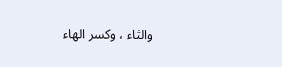والثاء ، وكسر الهاء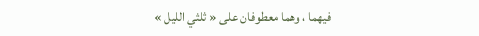فيهما ، وهما معطوفان على « ثلثي الليل »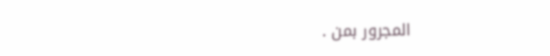المجرور بمن .